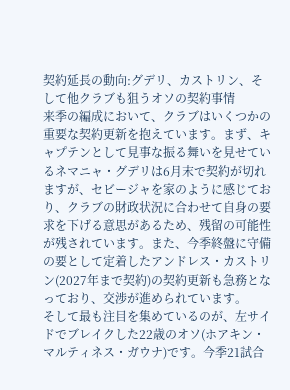契約延長の動向:グデリ、カストリン、そして他クラブも狙うオソの契約事情
来季の編成において、クラブはいくつかの重要な契約更新を抱えています。まず、キャプテンとして見事な振る舞いを見せているネマニャ・グデリは6月末で契約が切れますが、セビージャを家のように感じており、クラブの財政状況に合わせて自身の要求を下げる意思があるため、残留の可能性が残されています。また、今季終盤に守備の要として定着したアンドレス・カストリン(2027年まで契約)の契約更新も急務となっており、交渉が進められています。
そして最も注目を集めているのが、左サイドでブレイクした22歳のオソ(ホアキン・マルティネス・ガウナ)です。今季21試合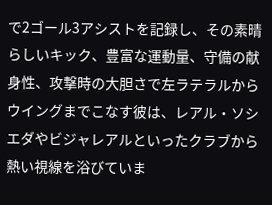で2ゴール3アシストを記録し、その素晴らしいキック、豊富な運動量、守備の献身性、攻撃時の大胆さで左ラテラルからウイングまでこなす彼は、レアル・ソシエダやビジャレアルといったクラブから熱い視線を浴びていま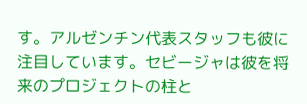す。アルゼンチン代表スタッフも彼に注目しています。セビージャは彼を将来のプロジェクトの柱と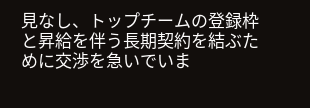見なし、トップチームの登録枠と昇給を伴う長期契約を結ぶために交渉を急いでいま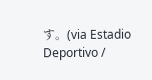す。(via Estadio Deportivo /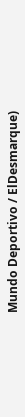Mundo Deportivo / ElDesmarque)